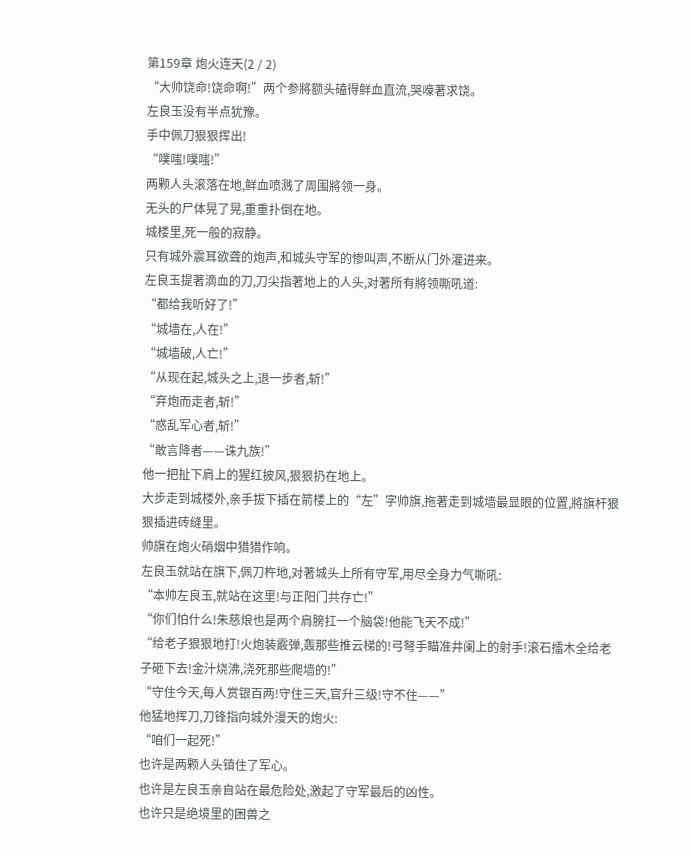第159章 炮火连天(2 / 2)
“大帅饶命!饶命啊!”两个参將额头磕得鲜血直流,哭嚎著求饶。
左良玉没有半点犹豫。
手中佩刀狠狠挥出!
“噗嗤!噗嗤!”
两颗人头滚落在地,鲜血喷溅了周围將领一身。
无头的尸体晃了晃,重重扑倒在地。
城楼里,死一般的寂静。
只有城外震耳欲聋的炮声,和城头守军的惨叫声,不断从门外灌进来。
左良玉提著滴血的刀,刀尖指著地上的人头,对著所有將领嘶吼道:
“都给我听好了!”
“城墙在,人在!”
“城墙破,人亡!”
“从现在起,城头之上,退一步者,斩!”
“弃炮而走者,斩!”
“惑乱军心者,斩!”
“敢言降者——诛九族!”
他一把扯下肩上的猩红披风,狠狠扔在地上。
大步走到城楼外,亲手拔下插在箭楼上的“左”字帅旗,拖著走到城墙最显眼的位置,將旗杆狠狠插进砖缝里。
帅旗在炮火硝烟中猎猎作响。
左良玉就站在旗下,佩刀杵地,对著城头上所有守军,用尽全身力气嘶吼:
“本帅左良玉,就站在这里!与正阳门共存亡!”
“你们怕什么!朱慈烺也是两个肩膀扛一个脑袋!他能飞天不成!”
“给老子狠狠地打!火炮装霰弹,轰那些推云梯的!弓弩手瞄准井阑上的射手!滚石擂木全给老子砸下去!金汁烧沸,浇死那些爬墙的!”
“守住今天,每人赏银百两!守住三天,官升三级!守不住——”
他猛地挥刀,刀锋指向城外漫天的炮火:
“咱们一起死!”
也许是两颗人头镇住了军心。
也许是左良玉亲自站在最危险处,激起了守军最后的凶性。
也许只是绝境里的困兽之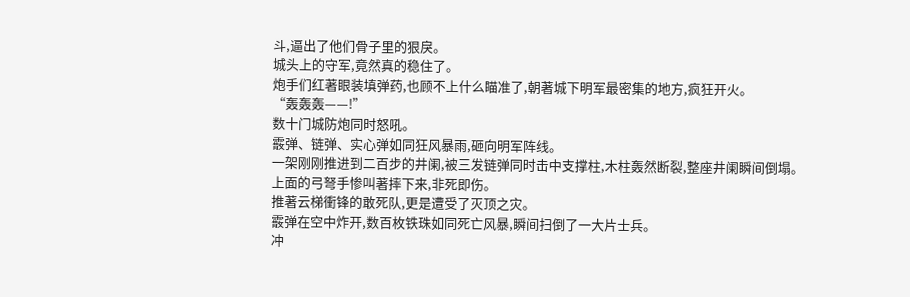斗,逼出了他们骨子里的狠戾。
城头上的守军,竟然真的稳住了。
炮手们红著眼装填弹药,也顾不上什么瞄准了,朝著城下明军最密集的地方,疯狂开火。
“轰轰轰——!”
数十门城防炮同时怒吼。
霰弹、链弹、实心弹如同狂风暴雨,砸向明军阵线。
一架刚刚推进到二百步的井阑,被三发链弹同时击中支撑柱,木柱轰然断裂,整座井阑瞬间倒塌。
上面的弓弩手惨叫著摔下来,非死即伤。
推著云梯衝锋的敢死队,更是遭受了灭顶之灾。
霰弹在空中炸开,数百枚铁珠如同死亡风暴,瞬间扫倒了一大片士兵。
冲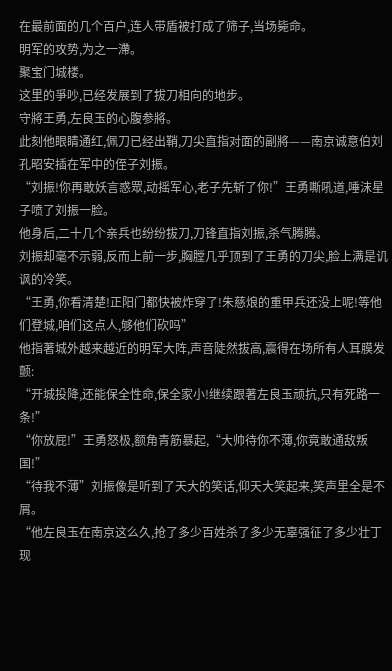在最前面的几个百户,连人带盾被打成了筛子,当场毙命。
明军的攻势,为之一滯。
聚宝门城楼。
这里的爭吵,已经发展到了拔刀相向的地步。
守將王勇,左良玉的心腹参將。
此刻他眼睛通红,佩刀已经出鞘,刀尖直指对面的副將——南京诚意伯刘孔昭安插在军中的侄子刘振。
“刘振!你再敢妖言惑眾,动摇军心,老子先斩了你!”王勇嘶吼道,唾沫星子喷了刘振一脸。
他身后,二十几个亲兵也纷纷拔刀,刀锋直指刘振,杀气腾腾。
刘振却毫不示弱,反而上前一步,胸膛几乎顶到了王勇的刀尖,脸上满是讥讽的冷笑。
“王勇,你看清楚!正阳门都快被炸穿了!朱慈烺的重甲兵还没上呢!等他们登城,咱们这点人,够他们砍吗”
他指著城外越来越近的明军大阵,声音陡然拔高,震得在场所有人耳膜发颤:
“开城投降,还能保全性命,保全家小!继续跟著左良玉顽抗,只有死路一条!”
“你放屁!”王勇怒极,额角青筋暴起,“大帅待你不薄,你竟敢通敌叛国!”
“待我不薄”刘振像是听到了天大的笑话,仰天大笑起来,笑声里全是不屑。
“他左良玉在南京这么久,抢了多少百姓杀了多少无辜强征了多少壮丁现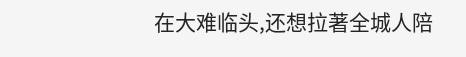在大难临头,还想拉著全城人陪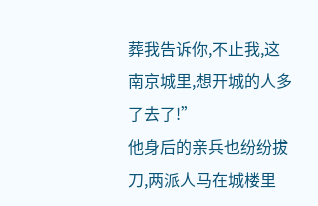葬我告诉你,不止我,这南京城里,想开城的人多了去了!”
他身后的亲兵也纷纷拔刀,两派人马在城楼里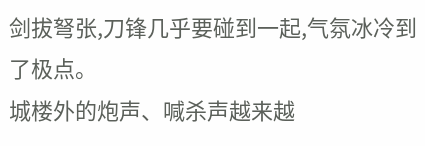剑拔弩张,刀锋几乎要碰到一起,气氛冰冷到了极点。
城楼外的炮声、喊杀声越来越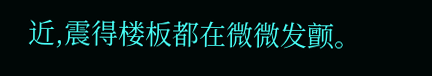近,震得楼板都在微微发颤。